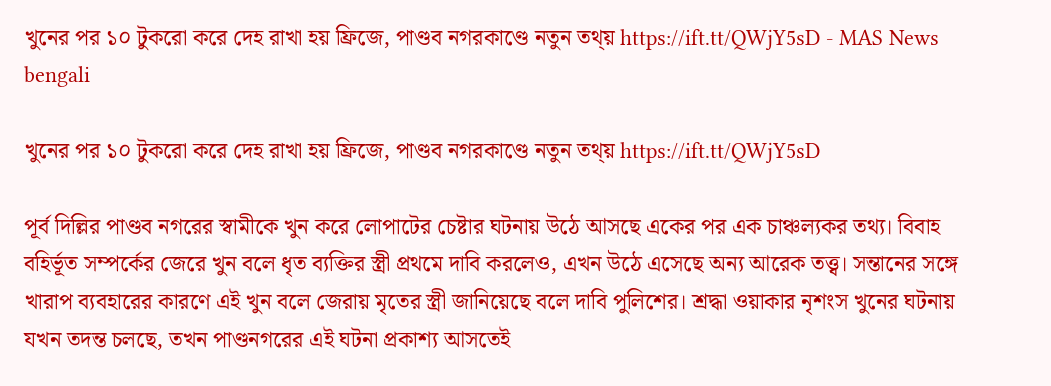খুনের পর ১০ টুকরো করে দেহ রাখা হয় ফ্রিজে, পাণ্ডব নগরকাণ্ডে নতুন তথ্য় https://ift.tt/QWjY5sD - MAS News bengali

খুনের পর ১০ টুকরো করে দেহ রাখা হয় ফ্রিজে, পাণ্ডব নগরকাণ্ডে নতুন তথ্য় https://ift.tt/QWjY5sD

পূর্ব দিল্লির পাণ্ডব নগরের স্বামীকে খুন করে লোপাটের চেষ্টার ঘটনায় উঠে আসছে একের পর এক চাঞ্চল্যকর তথ্য। বিবাহ বহির্ভূত সম্পর্কের জেরে খুন বলে ধৃত ব্যক্তির স্ত্রী প্রথমে দাবি করলেও, এখন উঠে এসেছে অন্য আরেক তত্ত্ব। সন্তানের সঙ্গে খারাপ ব্যবহারের কারণে এই খুন বলে জেরায় মৃতের স্ত্রী জানিয়েছে বলে দাবি পুলিশের। শ্রদ্ধা ওয়াকার নৃশংস খুনের ঘটনায় যখন তদন্ত চলছে, তখন পাণ্ডনগরের এই ঘটনা প্রকাশ্য আসতেই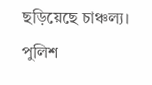ছড়িয়েছে চাঞ্চল্য। পুলিশ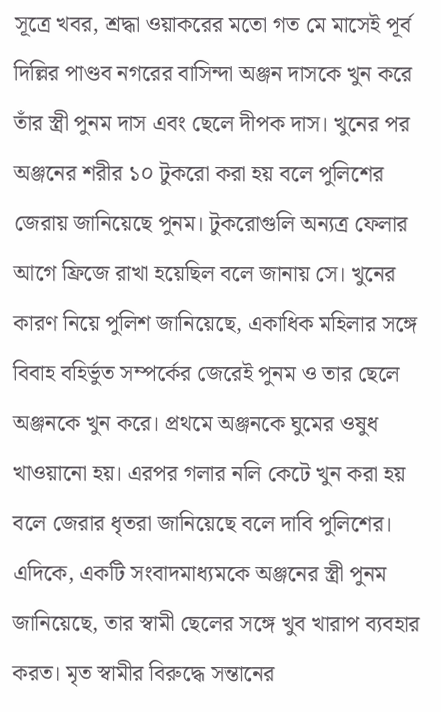সূত্রে খবর, শ্রদ্ধা ওয়াকরের মতো গত মে মাসেই পূর্ব দিল্লির পাণ্ডব নগরের বাসিন্দা অঞ্জন দাসকে খুন করে তাঁর স্ত্রী পুনম দাস এবং ছেলে দীপক দাস। খুনের পর অঞ্জনের শরীর ১০ টুকরো করা হয় বলে পুলিশের জেরায় জানিয়েছে পুনম। টুকরোগুলি অন্যত্র ফেলার আগে ফ্রিজে রাখা হয়েছিল বলে জানায় সে। খুনের কারণ নিয়ে পুলিশ জানিয়েছে, একাধিক মহিলার সঙ্গে বিবাহ বহির্ভুত সম্পর্কের জেরেই পুনম ও তার ছেলে অঞ্জনকে খুন করে। প্রথমে অঞ্জনকে ঘুমের ওষুধ খাওয়ানো হয়। এরপর গলার নলি কেটে খুন করা হয় বলে জেরার ধৃতরা জানিয়েছে বলে দাবি পুলিশের। এদিকে, একটি সংবাদমাধ্যমকে অঞ্জনের স্ত্রী পুনম জানিয়েছে, তার স্বামী ছেলের সঙ্গে খুব খারাপ ব্যবহার করত। মৃত স্বামীর বিরুদ্ধে সন্তানের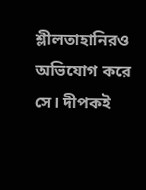শ্লীলতাহানিরও অভিযোগ করে সে। দীপকই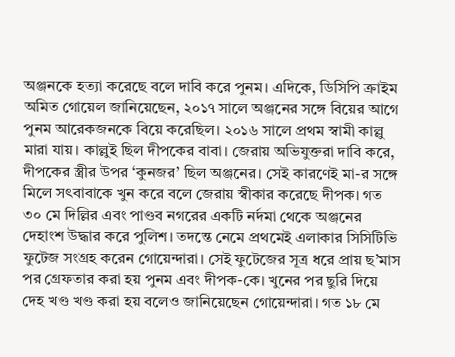অঞ্জনকে হত্যা করেছে বলে দাবি করে পুনম। এদিকে, ডিসিপি ক্রাইম অমিত গোয়েল জানিয়েছেন, ২০১৭ সালে অঞ্জনের সঙ্গে বিয়ের আগে পুনম আরেকজনকে বিয়ে করেছিল। ২০১৬ সালে প্রথম স্বামী কাল্লু মারা যায়। কাল্লুই ছিল দীপকের বাবা। জেরায় অভিযুক্তরা দাবি করে, দীপকের স্ত্রীর উপর ‘কুনজর’ ছিল অঞ্জনের। সেই কারণেই মা-র সঙ্গে মিলে সৎবাবাকে খুন করে বলে জেরায় স্বীকার করেছে দীপক। গত ৩০ মে দিল্লির এবং পাণ্ডব নগরের একটি নর্দমা থেকে অঞ্জনের দেহাংশ উদ্ধার করে পুলিশ। তদন্তে নেমে প্রথমেই এলাকার সিসিটিভি ফুটেজ সংগ্রহ করেন গোয়েন্দারা। সেই ফুটেজের সূত্র ধরে প্রায় ছ’মাস পর গ্রেফতার করা হয় পুনম এবং দীপক-কে। খুনের পর ছুরি দিয়ে দেহ খণ্ড খণ্ড করা হয় বলেও জানিয়েছেন গোয়েন্দারা। গত ১৮ মে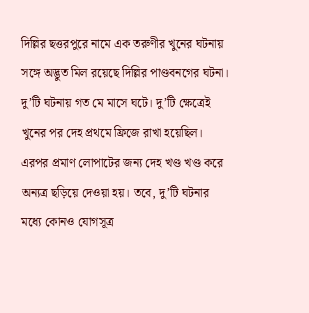দিল্লির ছত্তরপুরে নামে এক তরুণীর খুনের ঘটনায় সঙ্গে অদ্ভুত মিল রয়েছে দিল্লির পাণ্ডবনগের ঘটনা। দু’টি ঘটনায় গত মে মাসে ঘটে। দু’টি ক্ষেত্রেই খুনের পর দেহ প্রথমে ফ্রিজে রাখা হয়েছিল। এরপর প্রমাণ লোপাটের জন্য দেহ খণ্ড খণ্ড করে অন্যত্র ছড়িয়ে দেওয়া হয়। তবে, দু’টি ঘটনার মধ্যে কোনও যোগসূত্র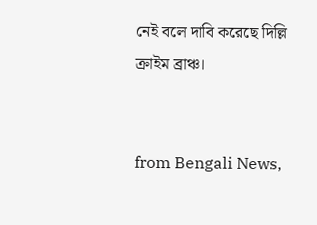নেই বলে দাবি করেছে দিল্লি ক্রাইম ব্রাঞ্চ।


from Bengali News,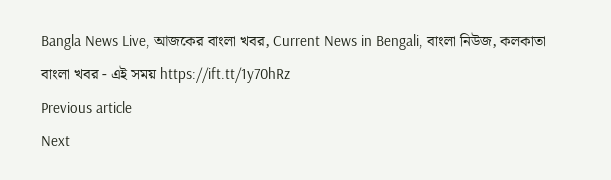Bangla News Live, আজকের বাংলা খবর, Current News in Bengali, বাংলা নিউজ, কলকাতা বাংলা খবর - এই সময় https://ift.tt/1y70hRz
Previous article
Next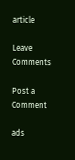article

Leave Comments

Post a Comment

ads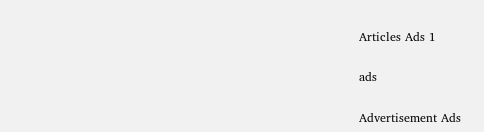Articles Ads 1

ads

Advertisement Ads